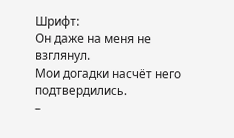Шрифт:
Он даже на меня не взглянул.
Мои догадки насчёт него подтвердились.
–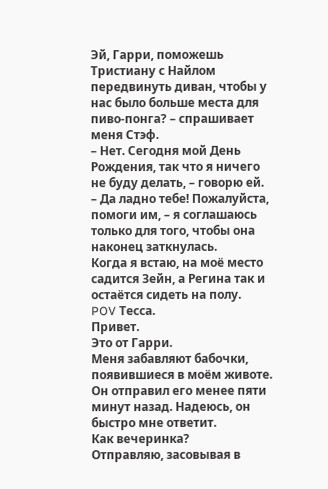Эй, Гарри, поможешь Тристиану с Найлом передвинуть диван, чтобы у нас было больше места для пиво-понга? – спрашивает меня Стэф.
– Нет. Сегодня мой День Рождения, так что я ничего не буду делать, – говорю ей.
– Да ладно тебе! Пожалуйста, помоги им, – я соглашаюсь только для того, чтобы она наконец заткнулась.
Когда я встаю, на моё место садится Зейн, а Регина так и остаётся сидеть на полу.
POV Тесса.
Привет.
Это от Гарри.
Меня забавляют бабочки, появившиеся в моём животе.
Он отправил его менее пяти минут назад. Надеюсь, он быстро мне ответит.
Как вечеринка?
Отправляю, засовывая в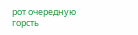рот очередную горсть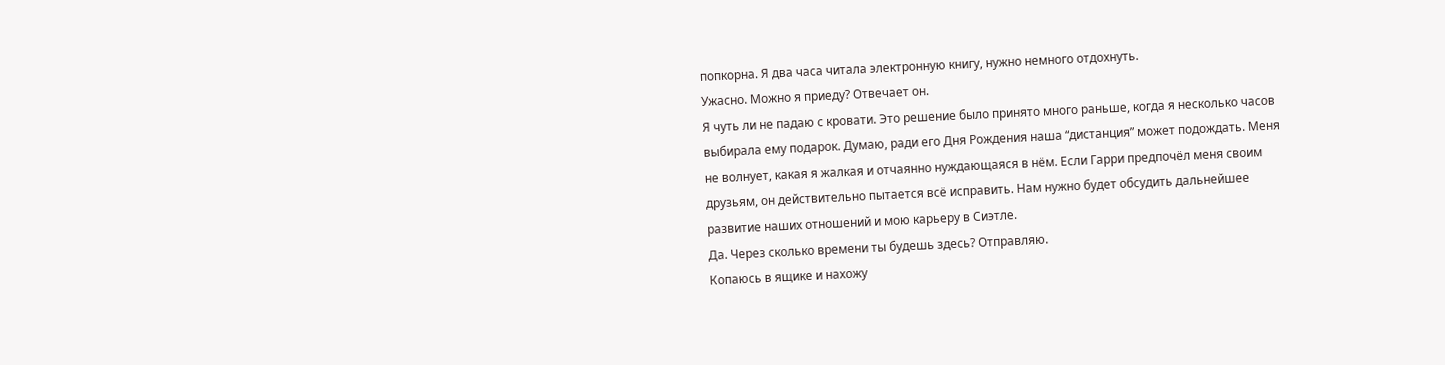попкорна. Я два часа читала электронную книгу, нужно немного отдохнуть.
Ужасно. Можно я приеду? Отвечает он.
Я чуть ли не падаю с кровати. Это решение было принято много раньше, когда я несколько часов выбирала ему подарок. Думаю, ради его Дня Рождения наша “дистанция” может подождать. Меня не волнует, какая я жалкая и отчаянно нуждающаяся в нём. Если Гарри предпочёл меня своим друзьям, он действительно пытается всё исправить. Нам нужно будет обсудить дальнейшее развитие наших отношений и мою карьеру в Сиэтле.
Да. Через сколько времени ты будешь здесь? Отправляю.
Копаюсь в ящике и нахожу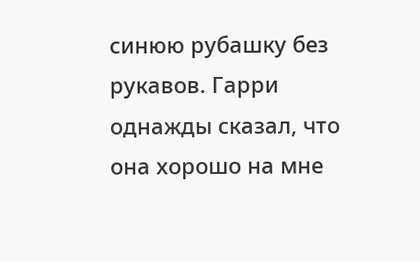синюю рубашку без рукавов. Гарри однажды сказал, что она хорошо на мне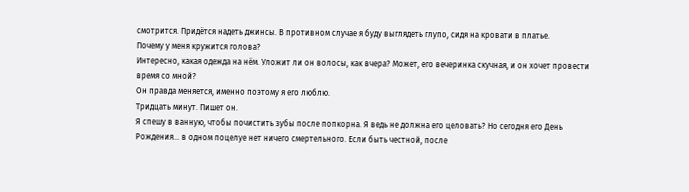смотрится. Придётся надеть джинсы. В противном случае я буду выглядеть глупо, сидя на кровати в платье.
Почему у меня кружится голова?
Интересно, какая одежда на нём. Уложит ли он волосы, как вчера? Может, его вечеринка скучная, и он хочет провести время со мной?
Он правда меняется, именно поэтому я его люблю.
Тридцать минут. Пишет он.
Я спешу в ванную, чтобы почистить зубы после попкорна. Я ведь не должна его целовать? Но сегодня его День Рождения... в одном поцелуе нет ничего смертельного. Если быть честной, после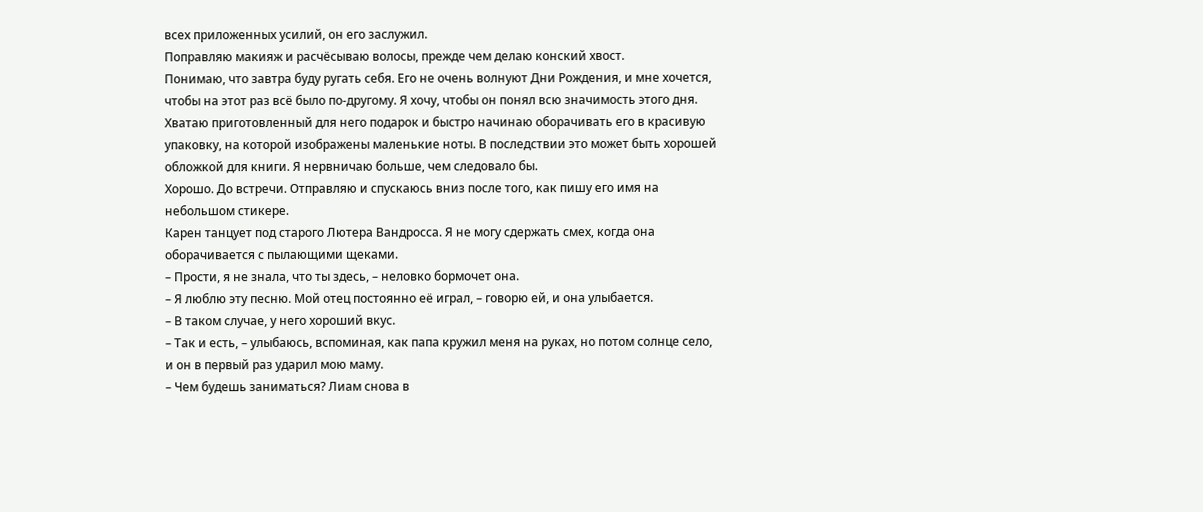всех приложенных усилий, он его заслужил.
Поправляю макияж и расчёсываю волосы, прежде чем делаю конский хвост.
Понимаю, что завтра буду ругать себя. Его не очень волнуют Дни Рождения, и мне хочется, чтобы на этот раз всё было по-другому. Я хочу, чтобы он понял всю значимость этого дня. Хватаю приготовленный для него подарок и быстро начинаю оборачивать его в красивую упаковку, на которой изображены маленькие ноты. В последствии это может быть хорошей обложкой для книги. Я нервничаю больше, чем следовало бы.
Хорошо. До встречи. Отправляю и спускаюсь вниз после того, как пишу его имя на небольшом стикере.
Карен танцует под старого Лютера Вандросса. Я не могу сдержать смех, когда она оборачивается с пылающими щеками.
– Прости, я не знала, что ты здесь, – неловко бормочет она.
– Я люблю эту песню. Мой отец постоянно её играл, – говорю ей, и она улыбается.
– В таком случае, у него хороший вкус.
– Так и есть, – улыбаюсь, вспоминая, как папа кружил меня на руках, но потом солнце село, и он в первый раз ударил мою маму.
– Чем будешь заниматься? Лиам снова в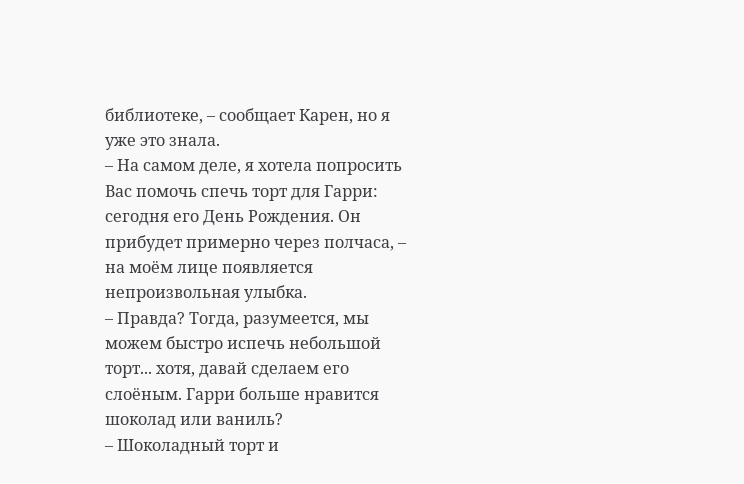библиотеке, – сообщает Карен, но я уже это знала.
– На самом деле, я хотела попросить Вас помочь спечь торт для Гарри: сегодня его День Рождения. Он прибудет примерно через полчаса, – на моём лице появляется непроизвольная улыбка.
– Правда? Тогда, разумеется, мы можем быстро испечь небольшой торт... хотя, давай сделаем его слоёным. Гарри больше нравится шоколад или ваниль?
– Шоколадный торт и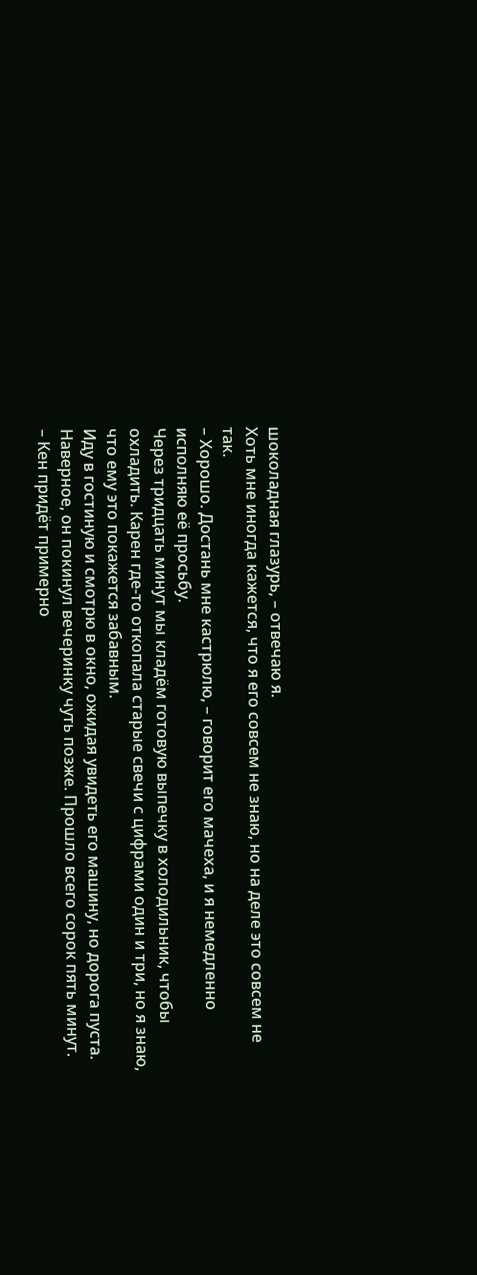шоколадная глазурь, – отвечаю я.
Хоть мне иногда кажется, что я его совсем не знаю, но на деле это совсем не так.
– Хорошо. Достань мне кастрюлю, – говорит его мачеха, и я немедленно исполняю её просьбу.
Через тридцать минут мы кладём готовую выпечку в холодильник, чтобы охладить. Карен где-то откопала старые свечи с цифрами один и три, но я знаю, что ему это покажется забавным.
Иду в гостиную и смотрю в окно, ожидая увидеть его машину, но дорога пуста. Наверное, он покинул вечеринку чуть позже. Прошло всего сорок пять минут.
– Кен придёт примерно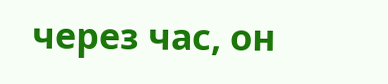через час, он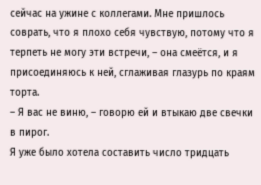сейчас на ужине с коллегами. Мне пришлось соврать, что я плохо себя чувствую, потому что я терпеть не могу эти встречи, – она смеётся, и я присоединяюсь к ней, сглаживая глазурь по краям торта.
– Я вас не виню, – говорю ей и втыкаю две свечки в пирог.
Я уже было хотела составить число тридцать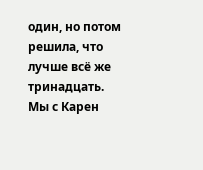один, но потом решила, что лучше всё же тринадцать. Мы с Карен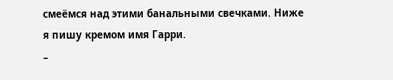смеёмся над этими банальными свечками. Ниже я пишу кремом имя Гарри.
–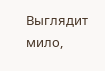Выглядит мило,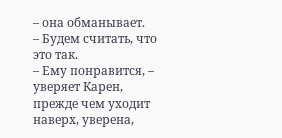– она обманывает.
– Будем считать, что это так.
– Ему понравится, – уверяет Карен, прежде чем уходит наверх, уверена,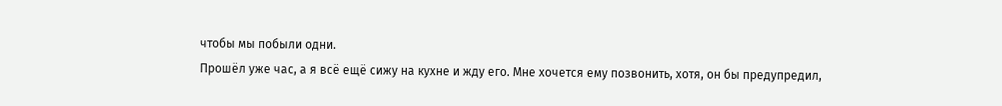чтобы мы побыли одни.
Прошёл уже час, а я всё ещё сижу на кухне и жду его. Мне хочется ему позвонить, хотя, он бы предупредил,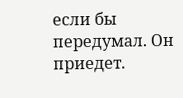если бы передумал. Он приедет.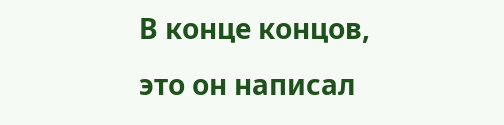В конце концов, это он написал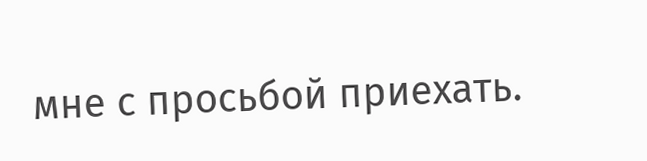мне с просьбой приехать.